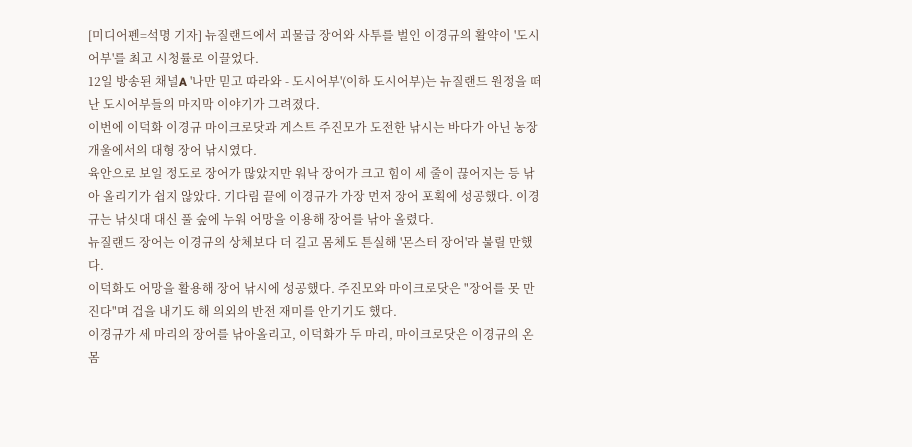[미디어펜=석명 기자] 뉴질랜드에서 괴물급 장어와 사투를 벌인 이경규의 활약이 '도시어부'를 최고 시청률로 이끌었다.
12일 방송된 채널A '나만 믿고 따라와 - 도시어부'(이하 도시어부)는 뉴질랜드 원정을 떠난 도시어부들의 마지막 이야기가 그려졌다.
이번에 이덕화 이경규 마이크로닷과 게스트 주진모가 도전한 낚시는 바다가 아닌 농장 개울에서의 대형 장어 낚시였다.
육안으로 보일 정도로 장어가 많았지만 워낙 장어가 크고 힘이 세 줄이 끊어지는 등 낚아 올리기가 쉽지 않았다. 기다림 끝에 이경규가 가장 먼저 장어 포획에 성공했다. 이경규는 낚싯대 대신 풀 숲에 누워 어망을 이용해 장어를 낚아 올렸다.
뉴질랜드 장어는 이경규의 상체보다 더 길고 몸체도 튼실해 '몬스터 장어'라 불릴 만했다.
이덕화도 어망을 활용해 장어 낚시에 성공했다. 주진모와 마이크로닷은 "장어를 못 만진다"며 겁을 내기도 해 의외의 반전 재미를 안기기도 했다.
이경규가 세 마리의 장어를 낚아올리고, 이덕화가 두 마리, 마이크로닷은 이경규의 온몸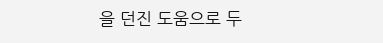을 던진 도움으로 두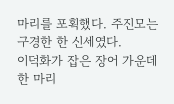마리를 포획했다. 주진모는 구경한 한 신세였다.
이덕화가 잡은 장어 가운데 한 마리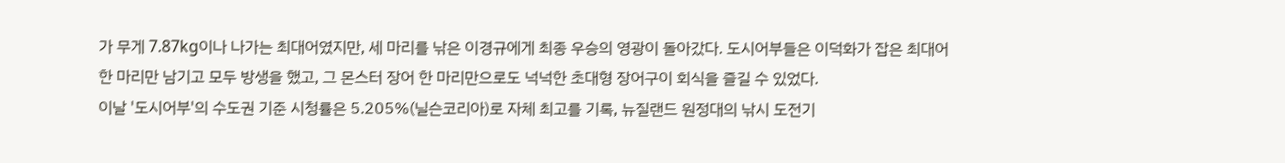가 무게 7.87kg이나 나가는 최대어였지만, 세 마리를 낚은 이경규에게 최종 우승의 영광이 돌아갔다. 도시어부들은 이덕화가 잡은 최대어 한 마리만 남기고 모두 방생을 했고, 그 몬스터 장어 한 마리만으로도 넉넉한 초대형 장어구이 회식을 즐길 수 있었다.
이날 '도시어부'의 수도권 기준 시청률은 5.205%(닐슨코리아)로 자체 최고를 기록, 뉴질랜드 원정대의 낚시 도전기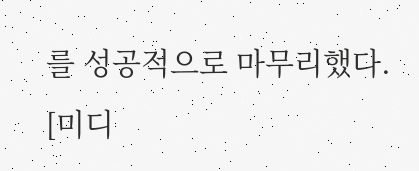를 성공적으로 마무리했다.
[미디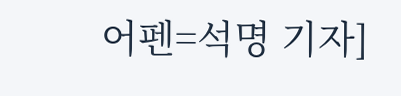어펜=석명 기자]